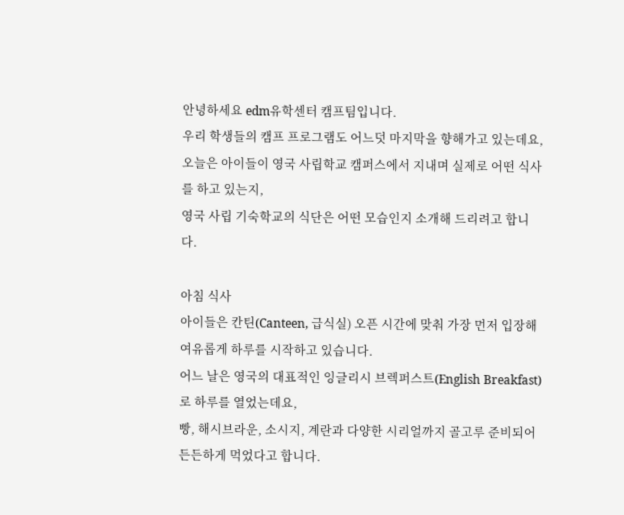안녕하세요 edm유학센터 캠프팀입니다.
우리 학생들의 캠프 프로그램도 어느덧 마지막을 향해가고 있는데요,
오늘은 아이들이 영국 사립학교 캠퍼스에서 지내며 실제로 어떤 식사를 하고 있는지,
영국 사립 기숙학교의 식단은 어떤 모습인지 소개해 드리려고 합니다.

아침 식사
아이들은 칸틴(Canteen, 급식실) 오픈 시간에 맞춰 가장 먼저 입장해 여유롭게 하루를 시작하고 있습니다.
어느 날은 영국의 대표적인 잉글리시 브렉퍼스트(English Breakfast)로 하루를 열었는데요,
빵, 해시브라운, 소시지, 계란과 다양한 시리얼까지 골고루 준비되어 든든하게 먹었다고 합니다.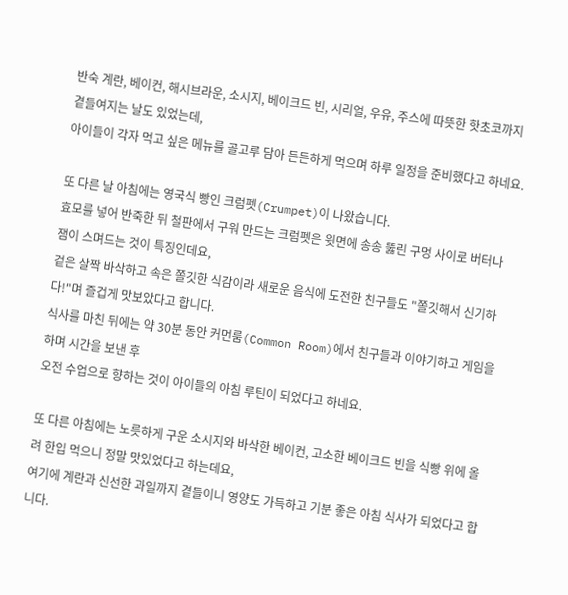반숙 계란, 베이컨, 해시브라운, 소시지, 베이크드 빈, 시리얼, 우유, 주스에 따뜻한 핫초코까지 곁들여지는 날도 있었는데,
아이들이 각자 먹고 싶은 메뉴를 골고루 담아 든든하게 먹으며 하루 일정을 준비했다고 하네요.

또 다른 날 아침에는 영국식 빵인 크럼펫(Crumpet)이 나왔습니다.
효모를 넣어 반죽한 뒤 철판에서 구워 만드는 크럼펫은 윗면에 송송 뚫린 구멍 사이로 버터나 잼이 스며드는 것이 특징인데요,
겉은 살짝 바삭하고 속은 쫄깃한 식감이라 새로운 음식에 도전한 친구들도 "쫄깃해서 신기하다!"며 즐겁게 맛보았다고 합니다.
식사를 마친 뒤에는 약 30분 동안 커먼룸(Common Room)에서 친구들과 이야기하고 게임을 하며 시간을 보낸 후
오전 수업으로 향하는 것이 아이들의 아침 루틴이 되었다고 하네요.

또 다른 아침에는 노릇하게 구운 소시지와 바삭한 베이컨, 고소한 베이크드 빈을 식빵 위에 올려 한입 먹으니 정말 맛있었다고 하는데요,
여기에 계란과 신선한 과일까지 곁들이니 영양도 가득하고 기분 좋은 아침 식사가 되었다고 합니다.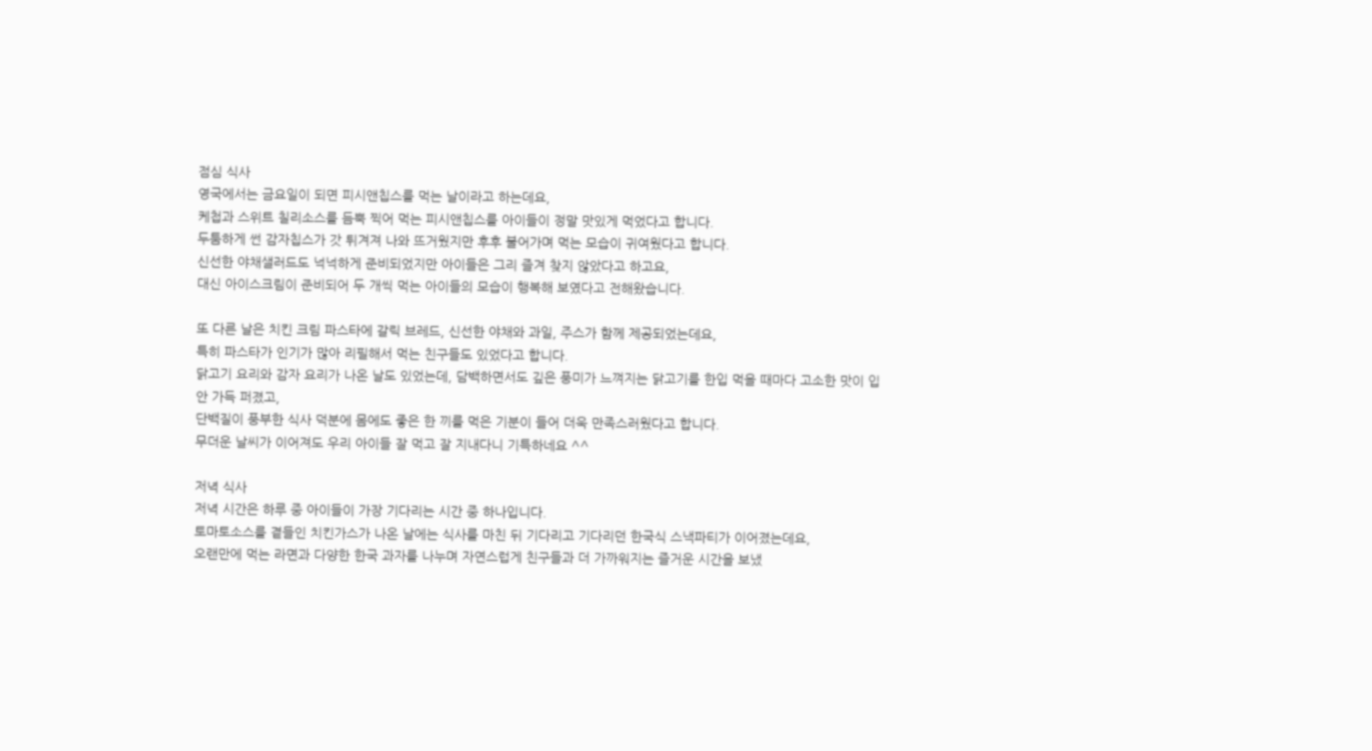점심 식사
영국에서는 금요일이 되면 피시앤칩스를 먹는 날이라고 하는데요,
케첩과 스위트 칠리소스를 듬뿍 찍어 먹는 피시앤칩스를 아이들이 정말 맛있게 먹었다고 합니다.
두툼하게 썬 감자칩스가 갓 튀겨져 나와 뜨거웠지만 후후 불어가며 먹는 모습이 귀여웠다고 합니다.
신선한 야채샐러드도 넉넉하게 준비되었지만 아이들은 그리 즐겨 찾지 않았다고 하고요,
대신 아이스크림이 준비되어 두 개씩 먹는 아이들의 모습이 행복해 보였다고 전해왔습니다.

또 다른 날은 치킨 크림 파스타에 갈릭 브레드, 신선한 야채와 과일, 주스가 함께 제공되었는데요,
특히 파스타가 인기가 많아 리필해서 먹는 친구들도 있었다고 합니다.
닭고기 요리와 감자 요리가 나온 날도 있었는데, 담백하면서도 깊은 풍미가 느껴지는 닭고기를 한입 먹을 때마다 고소한 맛이 입안 가득 퍼졌고,
단백질이 풍부한 식사 덕분에 몸에도 좋은 한 끼를 먹은 기분이 들어 더욱 만족스러웠다고 합니다.
무더운 날씨가 이어져도 우리 아이들 잘 먹고 잘 지내다니 기특하네요 ^^

저녁 식사
저녁 시간은 하루 중 아이들이 가장 기다리는 시간 중 하나입니다.
토마토소스를 곁들인 치킨가스가 나온 날에는 식사를 마친 뒤 기다리고 기다리던 한국식 스낵파티가 이어졌는데요,
오랜만에 먹는 라면과 다양한 한국 과자를 나누며 자연스럽게 친구들과 더 가까워지는 즐거운 시간을 보냈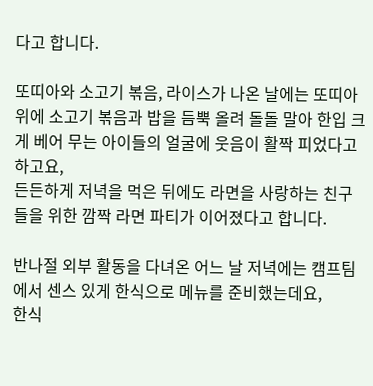다고 합니다.

또띠아와 소고기 볶음, 라이스가 나온 날에는 또띠아 위에 소고기 볶음과 밥을 듬뿍 올려 돌돌 말아 한입 크게 베어 무는 아이들의 얼굴에 웃음이 활짝 피었다고 하고요,
든든하게 저녁을 먹은 뒤에도 라면을 사랑하는 친구들을 위한 깜짝 라면 파티가 이어졌다고 합니다.

반나절 외부 활동을 다녀온 어느 날 저녁에는 캠프팀에서 센스 있게 한식으로 메뉴를 준비했는데요,
한식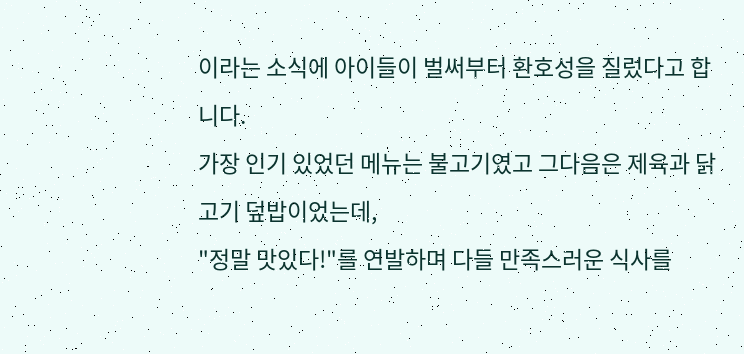이라는 소식에 아이들이 벌써부터 환호성을 질렀다고 합니다.
가장 인기 있었던 메뉴는 불고기였고 그다음은 제육과 닭고기 덮밥이었는데,
"정말 맛있다!"를 연발하며 다들 만족스러운 식사를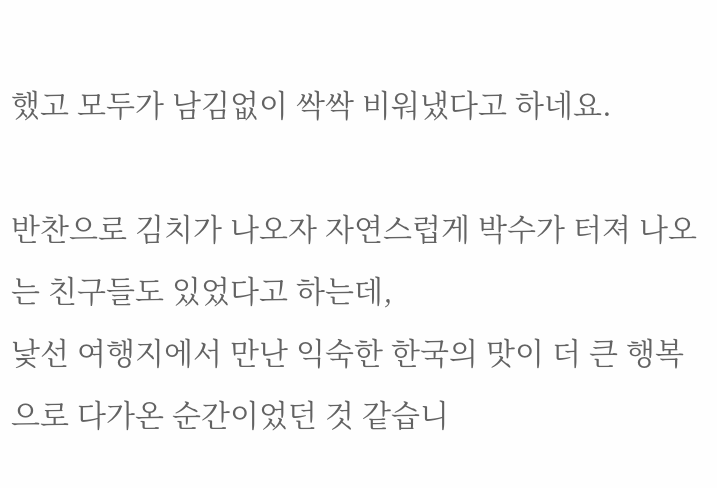했고 모두가 남김없이 싹싹 비워냈다고 하네요.

반찬으로 김치가 나오자 자연스럽게 박수가 터져 나오는 친구들도 있었다고 하는데,
낯선 여행지에서 만난 익숙한 한국의 맛이 더 큰 행복으로 다가온 순간이었던 것 같습니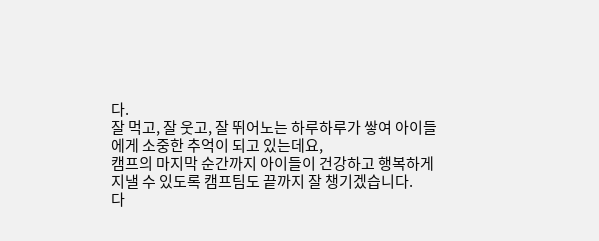다.
잘 먹고, 잘 웃고, 잘 뛰어노는 하루하루가 쌓여 아이들에게 소중한 추억이 되고 있는데요,
캠프의 마지막 순간까지 아이들이 건강하고 행복하게 지낼 수 있도록 캠프팀도 끝까지 잘 챙기겠습니다.
다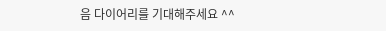음 다이어리를 기대해주세요 ^^